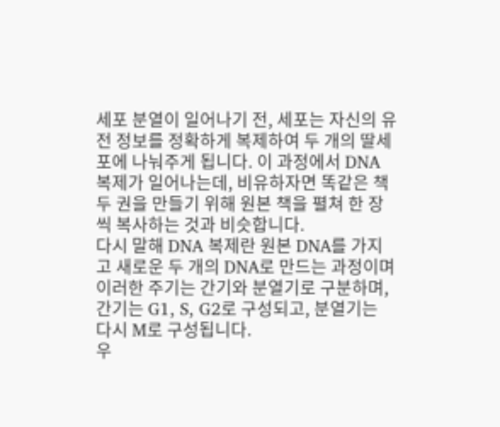세포 분열이 일어나기 전, 세포는 자신의 유전 정보를 정확하게 복제하여 두 개의 딸세포에 나눠주게 됩니다. 이 과정에서 DNA 복제가 일어나는데, 비유하자면 똑같은 책 두 권을 만들기 위해 원본 책을 펼쳐 한 장씩 복사하는 것과 비슷합니다.
다시 말해 DNA 복제란 원본 DNA를 가지고 새로운 두 개의 DNA로 만드는 과정이며 이러한 주기는 간기와 분열기로 구분하며, 간기는 G1, S, G2로 구성되고, 분열기는 다시 M로 구성됩니다.
우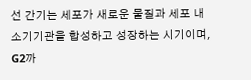선 간기는 세포가 새로운 물질과 세포 내 소기기관을 합성하고 성장하는 시기이며, G2까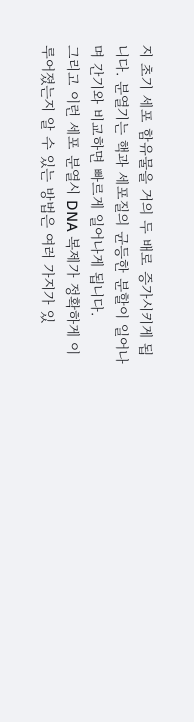지 초기 세포 함유물을 거의 두 배로 증가시키게 됩니다. 분열기는 핵과 세포질의 균등한 분할이 일어나며 간기와 비교하면 빠르게 일어나게 됩니다.
그리고 이런 세포 분열시 DNA 복제가 정확하게 이루어졌는지 알 수 있는 방법은 여러 가지가 있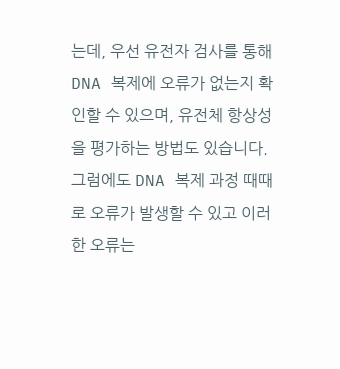는데, 우선 유전자 검사를 통해 DNA 복제에 오류가 없는지 확인할 수 있으며, 유전체 항상성을 평가하는 방법도 있습니다.
그럼에도 DNA 복제 과정 때때로 오류가 발생할 수 있고 이러한 오류는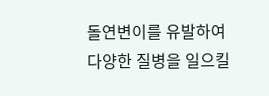돌연변이를 유발하여 다양한 질병을 일으킬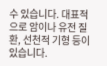수 있습니다. 대표적으로 암이나 유전 질환, 선천적 기형 등이 있습니다.